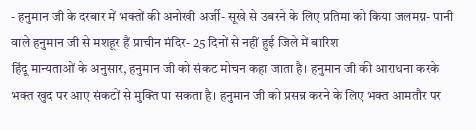- हनुमान जी के दरबार में भक्तों की अनोखी अर्जी- सूखे से उबरने के लिए प्रतिमा को किया जलमग्न- पानी वाले हनुमान जी से मशहूर हैं प्राचीन मंदिर- 25 दिनों से नहीं हुई जिले में बारिश
हिंदू मान्यताओं के अनुसार, हनुमान जी को संकट मोचन कहा जाता है। हनुमान जी की आराधना करके भक्त खुद पर आए संकटों से मुक्ति पा सकता है। हनुमान जी को प्रसन्न करने के लिए भक्त आमतौर पर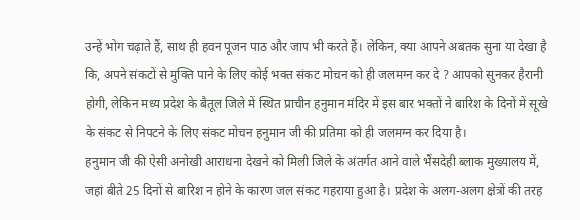उन्हें भोग चढ़ाते हैं, साथ ही हवन पूजन पाठ और जाप भी करते हैं। लेकिन, क्या आपने अबतक सुना या देखा है कि, अपने संकटों से मुक्ति पाने के लिए कोई भक्त संकट मोचन को ही जलमग्न कर दे ? आपको सुनकर हैरानी होगी, लेकिन मध्य प्रदेश के बैतूल जिले में स्थित प्राचीन हनुमान मंदिर में इस बार भक्तों ने बारिश के दिनों में सूखे के संकट से निपटने के लिए संकट मोचन हनुमान जी की प्रतिमा को ही जलमग्न कर दिया है।
हनुमान जी की ऐसी अनोखी आराधना देखने को मिली जिले के अंतर्गत आने वाले भैंसदेही ब्लाक मुख्यालय में, जहां बीते 25 दिनों से बारिश न होने के कारण जल संकट गहराया हुआ है। प्रदेश के अलग-अलग क्षेत्रों की तरह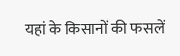यहां के किसानों की फसलें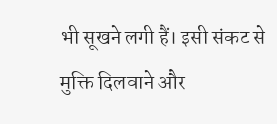भी सूखने लगी हैं। इसी संकट से मुक्ति दिलवाने और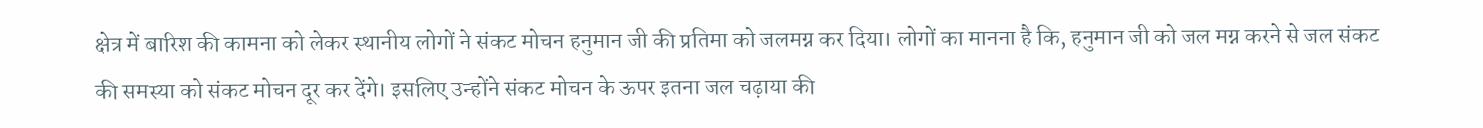क्षेत्र में बारिश की कामना को लेकर स्थानीय लोगों ने संकट मोचन हनुमान जी की प्रतिमा को जलमग्न कर दिया। लोगों का मानना है कि, हनुमान जी को जल मग्न करने से जल संकट की समस्या को संकट मोचन दूर कर देंगे। इसलिए उन्होंने संकट मोचन के ऊपर इतना जल चढ़ाया की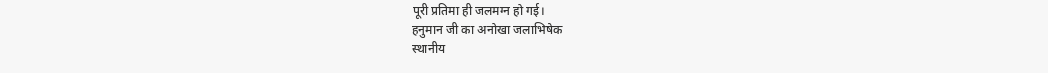पूरी प्रतिमा ही जलमग्न हो गई।
हनुमान जी का अनोखा जलाभिषेक
स्थानीय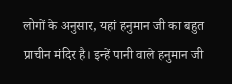लोगों के अनुसार, यहां हनुमान जी का बहुत प्राचीन मंदिर है। इन्हें पानी वाले हनुमान जी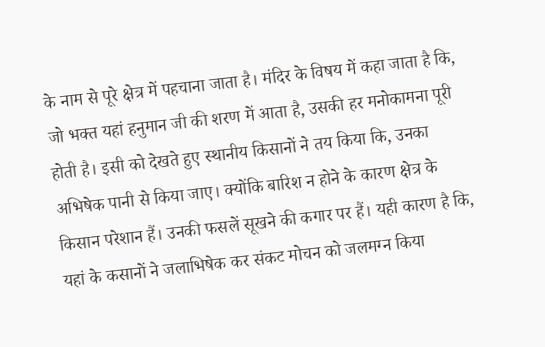के नाम से पूरे क्षेत्र में पहचाना जाता है। मंदिर के विषय में कहा जाता है कि, जो भक्त यहां हनुमान जी की शरण में आता है, उसकी हर मनोकामना पूरी होती है। इसी को देखते हुए स्थानीय किसानों ने तय किया कि, उनका अभिषेक पानी से किया जाए। क्योंकि बारिश न होने के कारण क्षेत्र के किसान परेशान हैं। उनकी फसलें सूखने की कगार पर हैं। यही कारण है कि, यहां के कसानों ने जलाभिषेक कर संकट मोचन को जलमग्न किया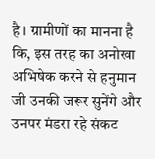है। ग्रामीणों का मानना है कि, इस तरह का अनोखा अभिषेक करने से हनुमान जी उनकी जरूर सुनेंगे और उनपर मंडरा रहे संकट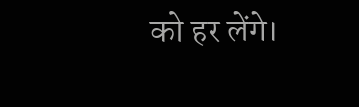को हर लेंगे।